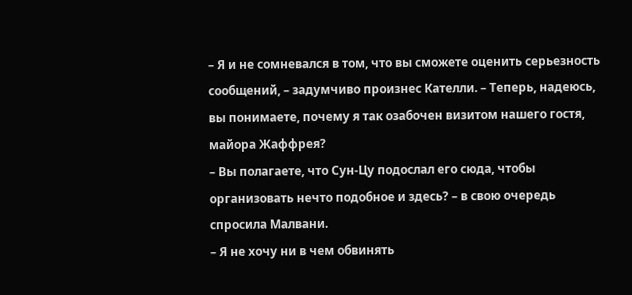– Я и не сомневался в том, что вы сможете оценить серьезность сообщений, – задумчиво произнес Кателли. – Теперь, надеюсь, вы понимаете, почему я так озабочен визитом нашего гостя, майора Жаффрея?
– Вы полагаете, что Сун-Цу подослал его сюда, чтобы организовать нечто подобное и здесь? – в свою очередь спросила Малвани.
– Я не хочу ни в чем обвинять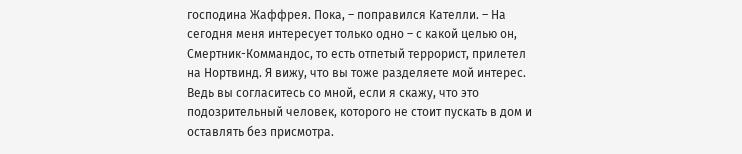господина Жаффрея. Пока, – поправился Кателли. – На сегодня меня интересует только одно – с какой целью он, Смертник-Коммандос, то есть отпетый террорист, прилетел на Нортвинд. Я вижу, что вы тоже разделяете мой интерес. Ведь вы согласитесь со мной, если я скажу, что это подозрительный человек, которого не стоит пускать в дом и оставлять без присмотра.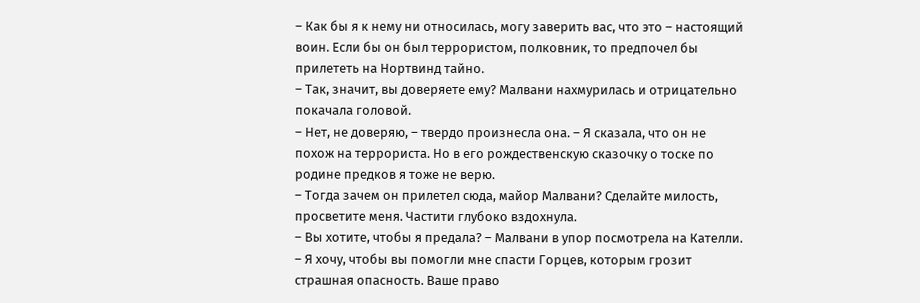– Как бы я к нему ни относилась, могу заверить вас, что это – настоящий воин. Если бы он был террористом, полковник, то предпочел бы прилететь на Нортвинд тайно.
– Так, значит, вы доверяете ему? Малвани нахмурилась и отрицательно покачала головой.
– Нет, не доверяю, – твердо произнесла она. – Я сказала, что он не похож на террориста. Но в его рождественскую сказочку о тоске по родине предков я тоже не верю.
– Тогда зачем он прилетел сюда, майор Малвани? Сделайте милость, просветите меня. Частити глубоко вздохнула.
– Вы хотите, чтобы я предала? – Малвани в упор посмотрела на Кателли.
– Я хочу, чтобы вы помогли мне спасти Горцев, которым грозит страшная опасность. Ваше право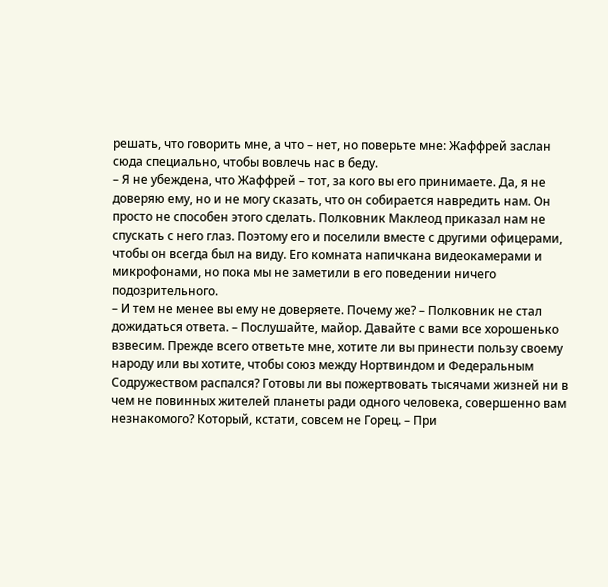решать, что говорить мне, а что – нет, но поверьте мне: Жаффрей заслан сюда специально, чтобы вовлечь нас в беду.
– Я не убеждена, что Жаффрей – тот, за кого вы его принимаете. Да, я не доверяю ему, но и не могу сказать, что он собирается навредить нам. Он просто не способен этого сделать. Полковник Маклеод приказал нам не спускать с него глаз. Поэтому его и поселили вместе с другими офицерами, чтобы он всегда был на виду. Его комната напичкана видеокамерами и микрофонами, но пока мы не заметили в его поведении ничего подозрительного.
– И тем не менее вы ему не доверяете. Почему же? – Полковник не стал дожидаться ответа. – Послушайте, майор. Давайте с вами все хорошенько взвесим. Прежде всего ответьте мне, хотите ли вы принести пользу своему народу или вы хотите, чтобы союз между Нортвиндом и Федеральным Содружеством распался? Готовы ли вы пожертвовать тысячами жизней ни в чем не повинных жителей планеты ради одного человека, совершенно вам незнакомого? Который, кстати, совсем не Горец. – При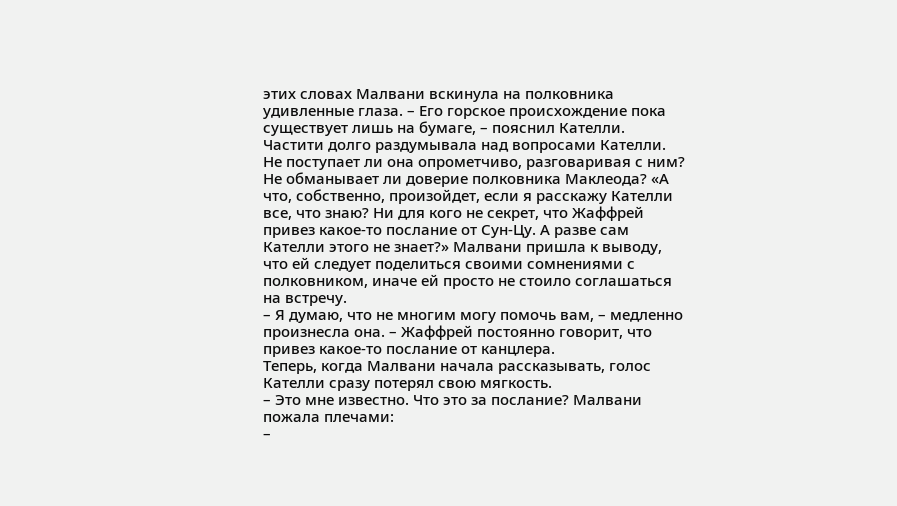этих словах Малвани вскинула на полковника удивленные глаза. – Его горское происхождение пока существует лишь на бумаге, – пояснил Кателли.
Частити долго раздумывала над вопросами Кателли. Не поступает ли она опрометчиво, разговаривая с ним? Не обманывает ли доверие полковника Маклеода? «А что, собственно, произойдет, если я расскажу Кателли все, что знаю? Ни для кого не секрет, что Жаффрей привез какое-то послание от Сун-Цу. А разве сам Кателли этого не знает?» Малвани пришла к выводу, что ей следует поделиться своими сомнениями с полковником, иначе ей просто не стоило соглашаться на встречу.
– Я думаю, что не многим могу помочь вам, – медленно произнесла она. – Жаффрей постоянно говорит, что привез какое-то послание от канцлера.
Теперь, когда Малвани начала рассказывать, голос Кателли сразу потерял свою мягкость.
– Это мне известно. Что это за послание? Малвани пожала плечами:
–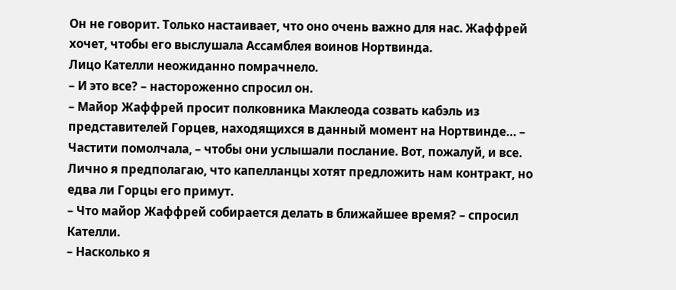Он не говорит. Только настаивает, что оно очень важно для нас. Жаффрей хочет, чтобы его выслушала Ассамблея воинов Нортвинда.
Лицо Кателли неожиданно помрачнело.
– И это все? – настороженно спросил он.
– Майор Жаффрей просит полковника Маклеода созвать кабэль из представителей Горцев, находящихся в данный момент на Нортвинде… – Частити помолчала, – чтобы они услышали послание. Вот, пожалуй, и все. Лично я предполагаю, что капелланцы хотят предложить нам контракт, но едва ли Горцы его примут.
– Что майор Жаффрей собирается делать в ближайшее время? – спросил Кателли.
– Насколько я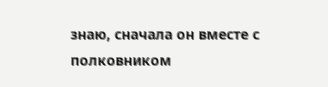знаю, сначала он вместе с полковником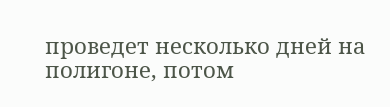проведет несколько дней на полигоне, потом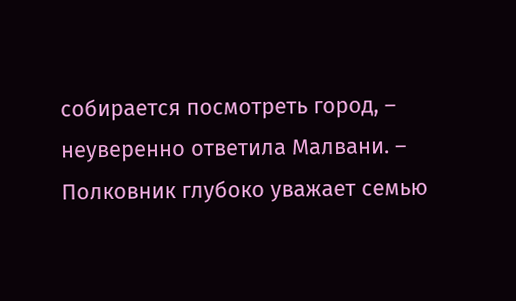собирается посмотреть город, – неуверенно ответила Малвани. – Полковник глубоко уважает семью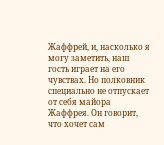Жаффрей, и, насколько я могу заметить, наш гость играет на его чувствах. Но полковник специально не отпускает от себя майора Жаффрея. Он говорит, что хочет сам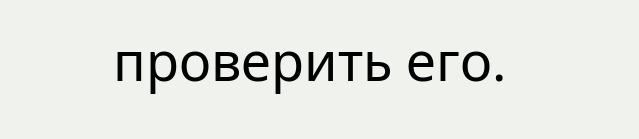проверить его.